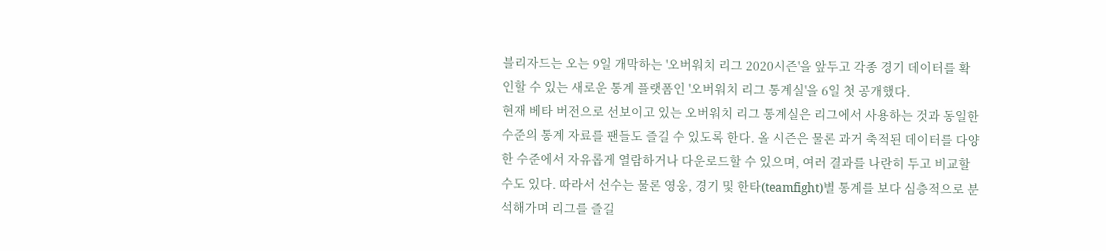블리자드는 오는 9일 개막하는 '오버워치 리그 2020시즌'을 앞두고 각종 경기 데이터를 확인할 수 있는 새로운 통계 플랫폼인 '오버워치 리그 통계실'을 6일 첫 공개했다.
현재 베타 버전으로 선보이고 있는 오버워치 리그 통계실은 리그에서 사용하는 것과 동일한 수준의 통계 자료를 팬들도 즐길 수 있도록 한다. 올 시즌은 물론 과거 축적된 데이터를 다양한 수준에서 자유롭게 열람하거나 다운로드할 수 있으며, 여러 결과를 나란히 두고 비교할 수도 있다. 따라서 선수는 물론 영웅, 경기 및 한타(teamfight)별 통계를 보다 심층적으로 분석해가며 리그를 즐길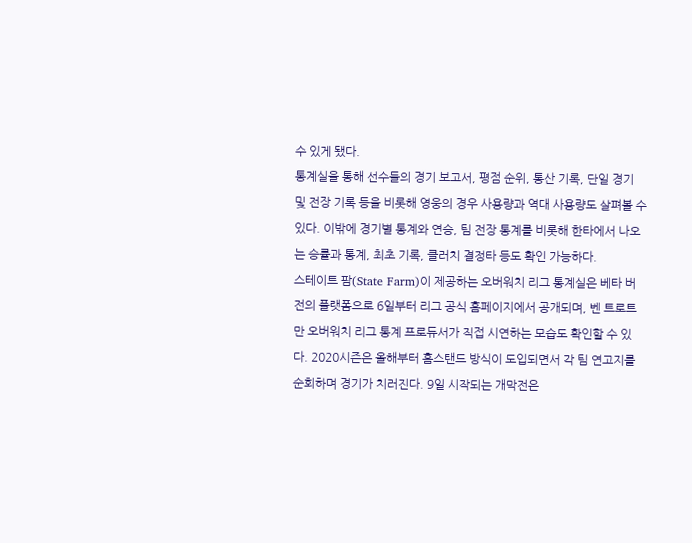수 있게 됐다.
통계실을 통해 선수들의 경기 보고서, 평점 순위, 통산 기록, 단일 경기 및 전장 기록 등을 비롯해 영웅의 경우 사용량과 역대 사용량도 살펴볼 수 있다. 이밖에 경기별 통계와 연승, 팀 전장 통계를 비롯해 한타에서 나오는 승률과 통계, 최초 기록, 클러치 결정타 등도 확인 가능하다.
스테이트 팜(State Farm)이 제공하는 오버워치 리그 통계실은 베타 버전의 플랫폼으로 6일부터 리그 공식 홈페이지에서 공개되며, 벤 트로트만 오버워치 리그 통계 프로듀서가 직접 시연하는 모습도 확인할 수 있다. 2020시즌은 올해부터 홈스탠드 방식이 도입되면서 각 팀 연고지를 순회하며 경기가 치러진다. 9일 시작되는 개막전은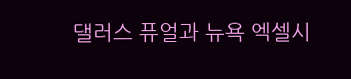댈러스 퓨얼과 뉴욕 엑셀시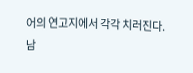어의 연고지에서 각각 치러진다.
남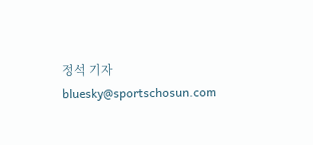정석 기자 bluesky@sportschosun.com